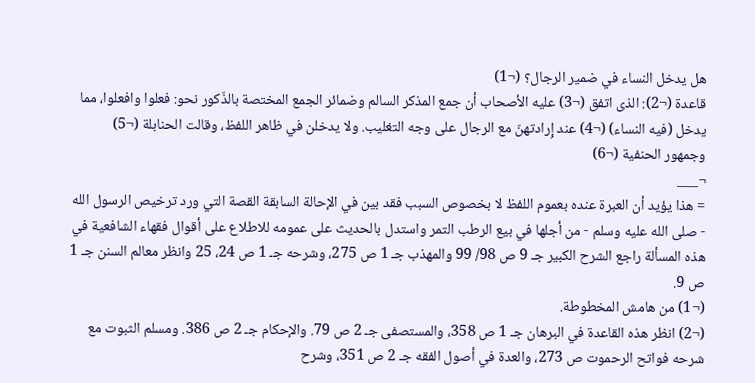هل يدخل النساء في ضمير الرجال؟ (¬1)
قاعدة (¬2): الذى اتفق (¬3) عليه الأصحاب أن جمع المذكر السالم وضمائر الجمع المختصة بالذّكور نحو: فعلوا وافعلوا، مما يدخل (فيه النساء) (¬4) عند إِرادتهنّ مع الرجال على وجه التغليب. ولا يدخلن في ظاهر اللفظ، وقالت الحنابلة (¬5) وجمهور الحنفية (¬6)
¬___
= هذا يؤيد أن العبرة عنده بعموم اللفظ لا بخصوص السبب فقد بين في الإحالة السابقة القصة التي ورد ترخيص الرسول الله - صلى الله عليه وسلم - من أجلها في بيع الرطب التمر واستدل بالحديث على عمومه للاطلاع على أقوال فقهاء الشافعية في هذه المسألة راجع الشرح الكبير جـ 9 ص 98/ 99 والمهذب جـ 1 ص 275، وشرحه جـ 1 ص 24، 25 وانظر معالم السنن جـ 1 ص 9.
(¬1) من هامش المخطوطة.
(¬2) انظر هذه القاعدة في البرهان جـ 1 ص 358، والمستصفى جـ 2 ص 79. والإحكام جـ 2 ص 386. ومسلم الثبوت مع شرحه فواتح الرحموت ص 273، والعدة في أصول الفقه جـ 2 ص 351، وشرح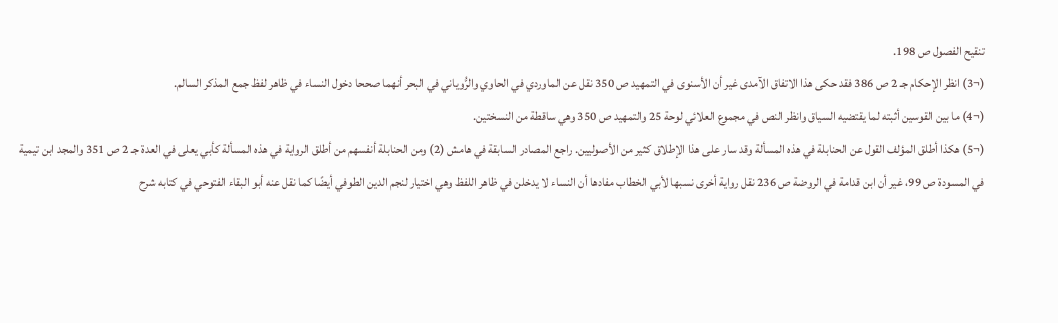تنقيح الفصول ص 198.
(¬3) انظر الإحكام جـ 2 ص 386 فقد حكى هذا الاتفاق الآمدى غير أن الأسنوى في التمهيد ص 350 نقل عن الماوردي في الحاوي والرُّوياني في البحر أنهما صححا دخول النساء في ظاهر لفظ جمع المذكر السالم.
(¬4) ما بين القوسين أثبته لما يقتضيه السياق وانظر النص في مجموع العلائي لوحة 25 والتمهيد ص 350 وهي ساقطة من النسختين.
(¬5) هكذا أطلق المؤلف القول عن الحنابلة في هذه المسألة وقد سار على هذا الإطلاق كثير من الأصوليين. راجع المصادر السابقة في هامش (2) ومن الحنابلة أنفسهم من أطلق الرواية في هذه المسألة كأبي يعلى في العدة جـ 2 ص 351 والمجد ابن تيمية في المسودة ص 99، غير أن ابن قدامة في الروضة ص 236 نقل رواية أخرى نسبها لأبي الخطاب مفادها أن النساء لا يدخلن في ظاهر اللفظ وهي اختيار لنجم الدين الطوفي أيضًا كما نقل عنه أبو البقاء الفتوحي في كتابه شرح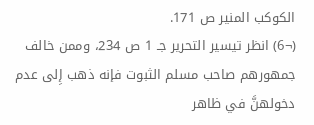الكوكب المنير ص 171.
(¬6) انظر تيسير التحرير جـ 1 ص 234، وممن خالف جمهورهم صاحب مسلم الثبوت فإنه ذهب إِلى عدم دخولهنَّ في ظاهر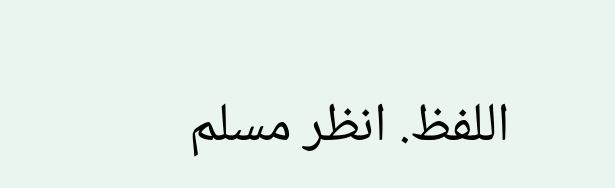اللفظ. انظر مسلم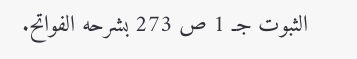الثبوت جـ 1 ص 273 بشرحه الفواتح.